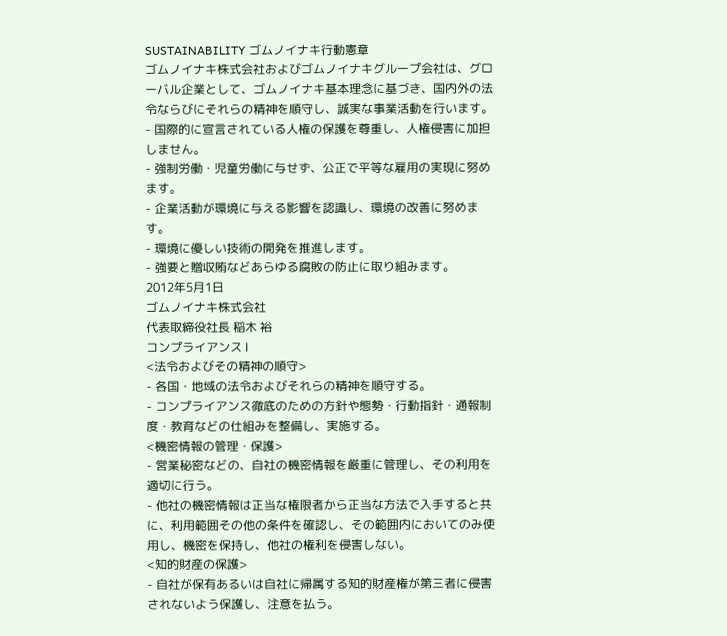SUSTAINABILITY ゴムノイナキ行動憲章
ゴムノイナキ株式会社およびゴムノイナキグループ会社は、グローバル企業として、ゴムノイナキ基本理念に基づき、国内外の法令ならびにそれらの精神を順守し、誠実な事業活動を行います。
- 国際的に宣言されている人権の保護を尊重し、人権侵害に加担しません。
- 強制労働・児童労働に与せず、公正で平等な雇用の実現に努めます。
- 企業活動が環境に与える影響を認識し、環境の改善に努めます。
- 環境に優しい技術の開発を推進します。
- 強要と贈収賄などあらゆる腐敗の防止に取り組みます。
2012年5月1日
ゴムノイナキ株式会社
代表取締役社長 稲木 裕
コンプライアンス Ⅰ
<法令およびその精神の順守>
- 各国・地域の法令およびそれらの精神を順守する。
- コンプライアンス徹底のための方針や態勢・行動指針・通報制度・教育などの仕組みを整備し、実施する。
<機密情報の管理・保護>
- 営業秘密などの、自社の機密情報を厳重に管理し、その利用を適切に行う。
- 他社の機密情報は正当な権限者から正当な方法で入手すると共に、利用範囲その他の条件を確認し、その範囲内においてのみ使用し、機密を保持し、他社の権利を侵害しない。
<知的財産の保護>
- 自社が保有あるいは自社に帰属する知的財産権が第三者に侵害されないよう保護し、注意を払う。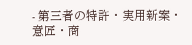- 第三者の特許・実用新案・意匠・商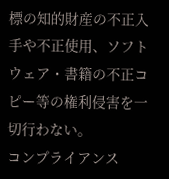標の知的財産の不正入手や不正使用、ソフトウェア・書籍の不正コピー等の権利侵害を一切行わない。
コンプライアンス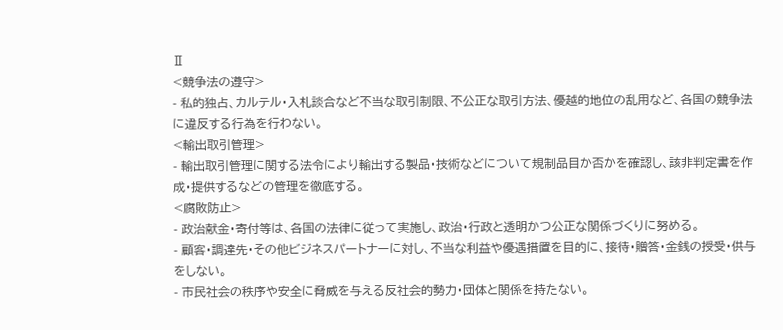Ⅱ
<競争法の遵守>
- 私的独占、カルテル・入札談合など不当な取引制限、不公正な取引方法、優越的地位の乱用など、各国の競争法に違反する行為を行わない。
<輸出取引管理>
- 輸出取引管理に関する法令により輸出する製品・技術などについて規制品目か否かを確認し、該非判定書を作成・提供するなどの管理を徹底する。
<腐敗防止>
- 政治献金・寄付等は、各国の法律に従って実施し、政治・行政と透明かつ公正な関係づくりに努める。
- 顧客・調達先・その他ビジネスパートナーに対し、不当な利益や優遇措置を目的に、接待・贈答・金銭の授受・供与をしない。
- 市民社会の秩序や安全に脅威を与える反社会的勢力・団体と関係を持たない。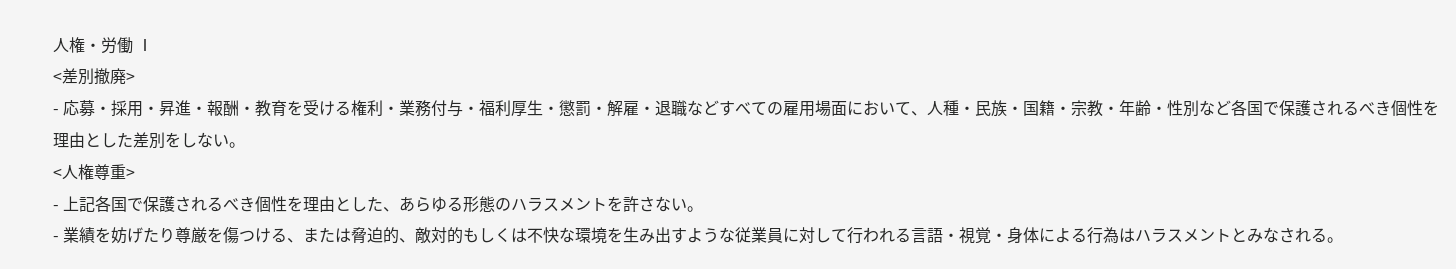人権・労働 Ⅰ
<差別撤廃>
- 応募・採用・昇進・報酬・教育を受ける権利・業務付与・福利厚生・懲罰・解雇・退職などすべての雇用場面において、人種・民族・国籍・宗教・年齢・性別など各国で保護されるべき個性を理由とした差別をしない。
<人権尊重>
- 上記各国で保護されるべき個性を理由とした、あらゆる形態のハラスメントを許さない。
- 業績を妨げたり尊厳を傷つける、または脅迫的、敵対的もしくは不快な環境を生み出すような従業員に対して行われる言語・視覚・身体による行為はハラスメントとみなされる。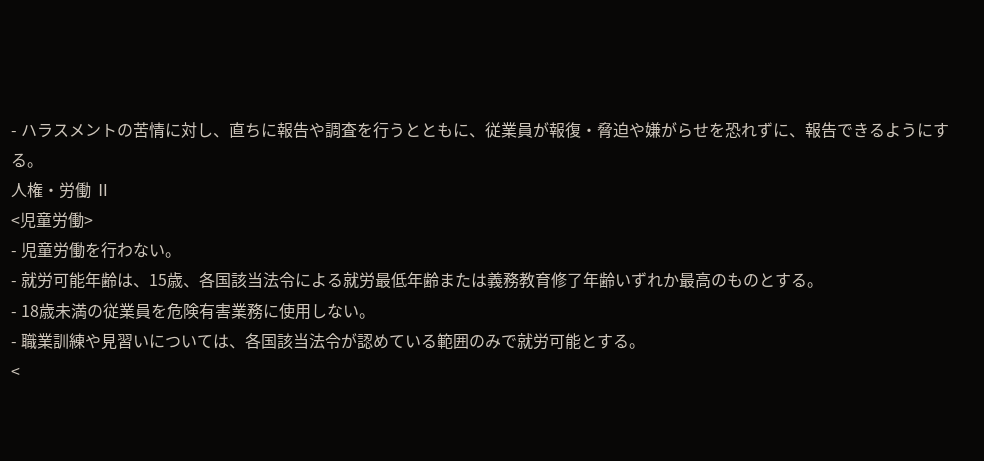- ハラスメントの苦情に対し、直ちに報告や調査を行うとともに、従業員が報復・脅迫や嫌がらせを恐れずに、報告できるようにする。
人権・労働 Ⅱ
<児童労働>
- 児童労働を行わない。
- 就労可能年齢は、15歳、各国該当法令による就労最低年齢または義務教育修了年齢いずれか最高のものとする。
- 18歳未満の従業員を危険有害業務に使用しない。
- 職業訓練や見習いについては、各国該当法令が認めている範囲のみで就労可能とする。
<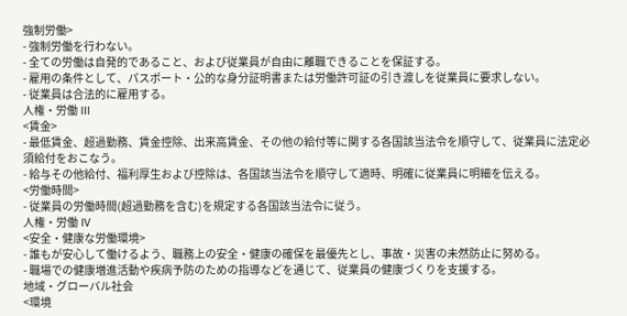強制労働>
- 強制労働を行わない。
- 全ての労働は自発的であること、および従業員が自由に離職できることを保証する。
- 雇用の条件として、パスポート・公的な身分証明書または労働許可証の引き渡しを従業員に要求しない。
- 従業員は合法的に雇用する。
人権・労働 Ⅲ
<賃金>
- 最低賃金、超過勤務、賃金控除、出来高賃金、その他の給付等に関する各国該当法令を順守して、従業員に法定必須給付をおこなう。
- 給与その他給付、福利厚生および控除は、各国該当法令を順守して適時、明確に従業員に明細を伝える。
<労働時間>
- 従業員の労働時間(超過勤務を含む)を規定する各国該当法令に従う。
人権・労働 Ⅳ
<安全・健康な労働環境>
- 誰もが安心して働けるよう、職務上の安全・健康の確保を最優先とし、事故・災害の未然防止に努める。
- 職場での健康増進活動や疾病予防のための指導などを通じて、従業員の健康づくりを支援する。
地域・グローバル社会
<環境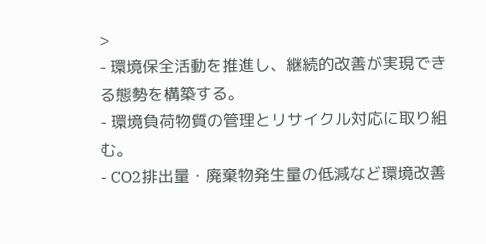>
- 環境保全活動を推進し、継続的改善が実現できる態勢を構築する。
- 環境負荷物質の管理とリサイクル対応に取り組む。
- CO2排出量・廃棄物発生量の低減など環境改善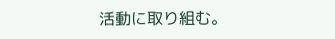活動に取り組む。